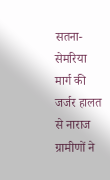सतना-सेमरिया मार्ग की जर्जर हालत से नाराज ग्रामीणों ने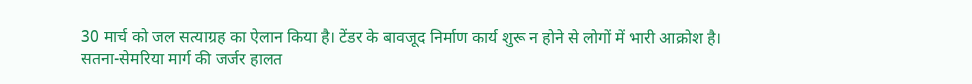30 मार्च को जल सत्याग्रह का ऐलान किया है। टेंडर के बावजूद निर्माण कार्य शुरू न होने से लोगों में भारी आक्रोश है।
सतना-सेमरिया मार्ग की जर्जर हालत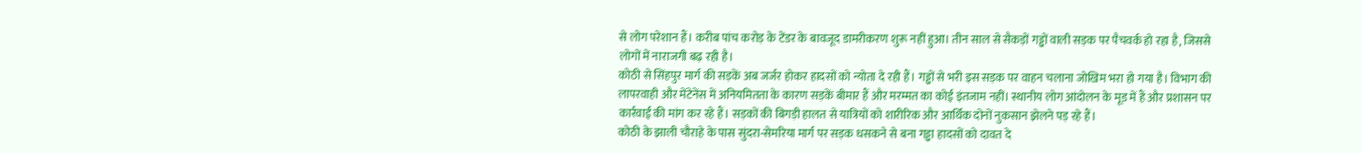से लोग परेशान हैं। करीब पांच करोड़ के टेंडर के बावजूद डामरीकरण शुरू नहीं हुआ। तीन साल से सैकड़ों गड्ढों वाली सड़क पर पैचवर्क हो रहा है, जिससे लोगों में नाराजगी बढ़ रही है।
कोठी से सिंहपुर मार्ग की सड़कें अब जर्जर होकर हादसों को न्योता दे रही हैं। गड्ढों से भरी इस सड़क पर वाहन चलाना जोखिम भरा हो गया है। विभाग की लापरवाही और मेंटेनेंस में अनियमितता के कारण सड़कें बीमार हैं और मरम्मत का कोई इंतजाम नहीं। स्थानीय लोग आंदोलन के मूड में हैं और प्रशासन पर कार्रवाई की मांग कर रहे हैं। सड़कों की बिगड़ी हालत से यात्रियों को शारीरिक और आर्थिक दोनों नुकसान झेलने पड़ रहे हैं।
कोठी के झाली चौराहे के पास सुंदरा-सेमरिया मार्ग पर सड़क धसकने से बना गड्ढा हादसों को दावत दे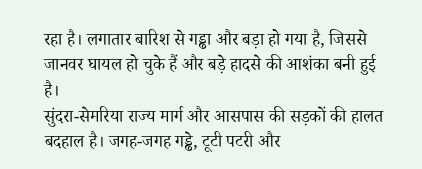रहा है। लगातार बारिश से गड्ढा और बड़ा हो गया है, जिससे जानवर घायल हो चुके हैं और बड़े हादसे की आशंका बनी हुई है।
सुंदरा-सेमरिया राज्य मार्ग और आसपास की सड़कों की हालत बदहाल है। जगह-जगह गड्ढे, टूटी पटरी और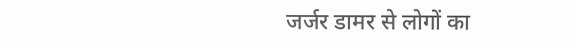जर्जर डामर से लोगों का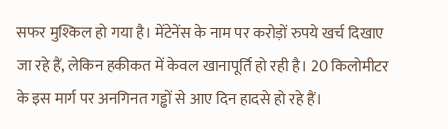सफर मुश्किल हो गया है। मेंटेनेंस के नाम पर करोड़ों रुपये खर्च दिखाए जा रहे हैं, लेकिन हकीकत में केवल खानापूर्ति हो रही है। 20 किलोमीटर के इस मार्ग पर अनगिनत गड्ढों से आए दिन हादसे हो रहे हैं।